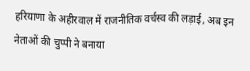हरियाणा के अहीरवाल में राजनीतिक वर्चस्व की लड़ाई, अब इन नेताओं की चुप्पी ने बनाया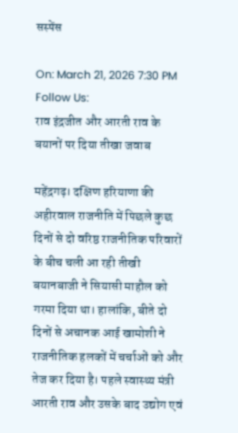सस्पेंस

On: March 21, 2026 7:30 PM
Follow Us:
राव इंद्रजीत और आरती राव के बयानों पर दिया तीखा जवाब

महेंद्रगढ़। दक्षिण हरियाणा की अहीरवाल राजनीति में पिछले कुछ दिनों से दो वरिष्ठ राजनीतिक परिवारों के बीच चली आ रही तीखी बयानबाजी ने सियासी माहौल को गरमा दिया था। हालांकि, बीते दो दिनों से अचानक आई खामोशी ने राजनीतिक हलकों में चर्चाओं को और तेज कर दिया है। पहले स्वास्थ्य मंत्री आरती राव और उसके बाद उद्योग एवं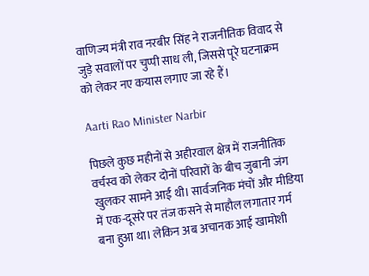वाणिज्य मंत्री राव नरबीर सिंह ने राजनीतिक विवाद से जुड़े सवालों पर चुप्पी साध ली, जिससे पूरे घटनाक्रम को लेकर नए कयास लगाए जा रहे हैं।

Aarti Rao Minister Narbir

पिछले कुछ महीनों से अहीरवाल क्षेत्र में राजनीतिक वर्चस्व को लेकर दोनों परिवारों के बीच जुबानी जंग खुलकर सामने आई थी। सार्वजनिक मंचों और मीडिया में एक-दूसरे पर तंज कसने से माहौल लगातार गर्म बना हुआ था। लेकिन अब अचानक आई खामोशी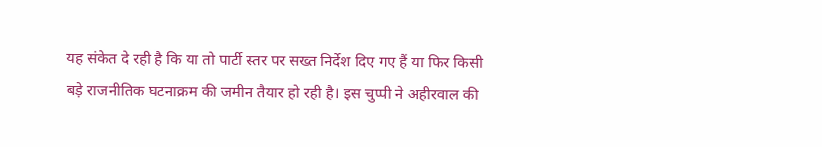यह संकेत दे रही है कि या तो पार्टी स्तर पर सख्त निर्देश दिए गए हैं या फिर किसी बड़े राजनीतिक घटनाक्रम की जमीन तैयार हो रही है। इस चुप्पी ने अहीरवाल की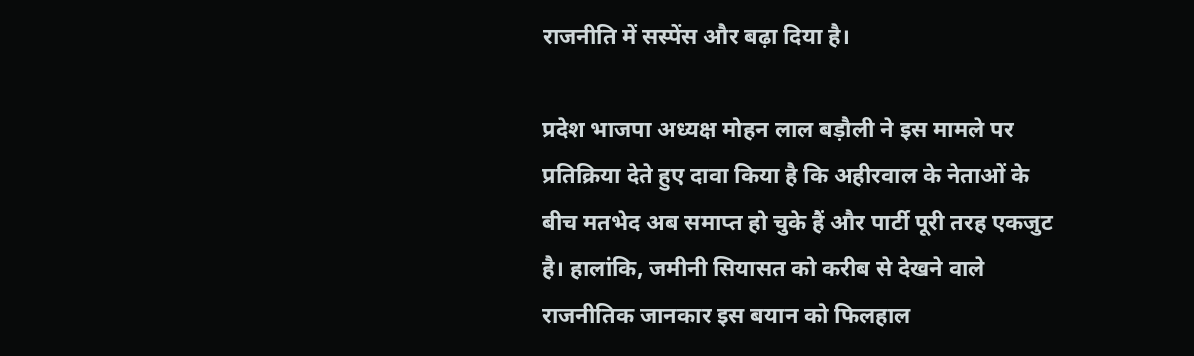राजनीति में सस्पेंस और बढ़ा दिया है।

प्रदेश भाजपा अध्यक्ष मोहन लाल बड़ौली ने इस मामले पर प्रतिक्रिया देते हुए दावा किया है कि अहीरवाल के नेताओं के बीच मतभेद अब समाप्त हो चुके हैं और पार्टी पूरी तरह एकजुट है। हालांकि, जमीनी सियासत को करीब से देखने वाले राजनीतिक जानकार इस बयान को फिलहाल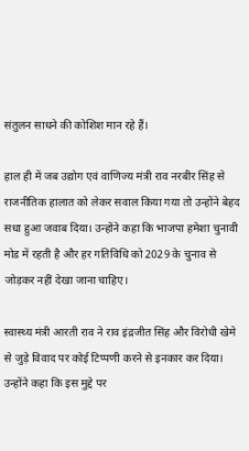संतुलन साधने की कोशिश मान रहे हैं।

हाल ही में जब उद्योग एवं वाणिज्य मंत्री राव नरबीर सिंह से राजनीतिक हालात को लेकर सवाल किया गया तो उन्होंने बेहद सधा हुआ जवाब दिया। उन्होंने कहा कि भाजपा हमेशा चुनावी मोड में रहती है और हर गतिविधि को 2029 के चुनाव से जोड़कर नहीं देखा जाना चाहिए।

स्वास्थ्य मंत्री आरती राव ने राव इंद्रजीत सिंह और विरोधी खेमे से जुड़े विवाद पर कोई टिप्पणी करने से इनकार कर दिया। उन्होंने कहा कि इस मुद्दे पर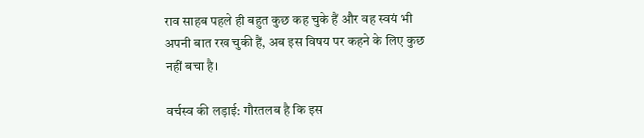राव साहब पहले ही बहुत कुछ कह चुके हैं और वह स्वयं भी अपनी बात रख चुकी हैं, अब इस विषय पर कहने के लिए कुछ नहीं बचा है।

वर्चस्व की लड़ाई: गौरतलब है कि इस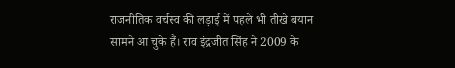राजनीतिक वर्चस्व की लड़ाई में पहले भी तीखे बयान सामने आ चुके हैं। राव इंद्रजीत सिंह ने 2009 के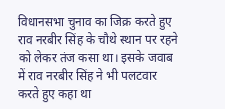विधानसभा चुनाव का जिक्र करते हुए राव नरबीर सिंह के चौथे स्थान पर रहने को लेकर तंज कसा था। इसके जवाब में राव नरबीर सिंह ने भी पलटवार करते हुए कहा था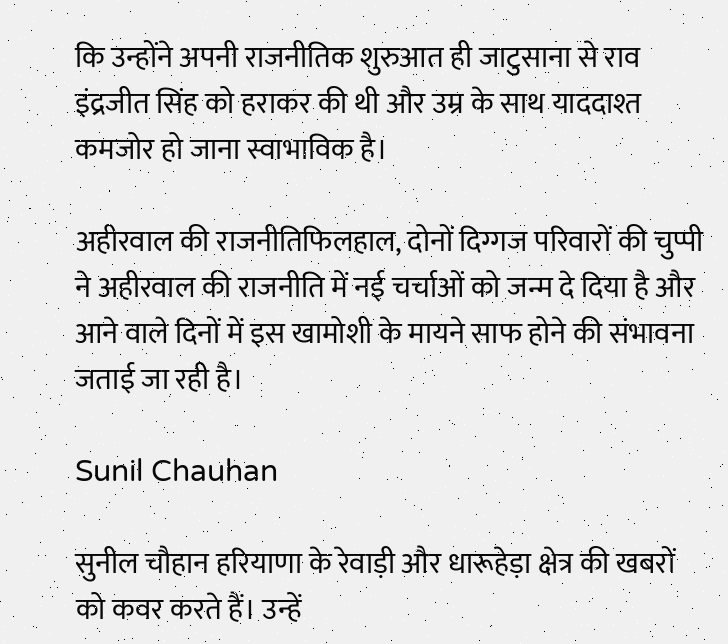कि उन्होंने अपनी राजनीतिक शुरुआत ही जाटुसाना से राव इंद्रजीत सिंह को हराकर की थी और उम्र के साथ याददाश्त कमजोर हो जाना स्वाभाविक है।

अहीरवाल की राजनीतिफिलहाल, दोनों दिग्गज परिवारों की चुप्पी ने अहीरवाल की राजनीति में नई चर्चाओं को जन्म दे दिया है और आने वाले दिनों में इस खामोशी के मायने साफ होने की संभावना जताई जा रही है।

Sunil Chauhan

सुनील चौहान हरियाणा के रेवाड़ी और धारूहेड़ा क्षेत्र की खबरों को कवर करते हैं। उन्हें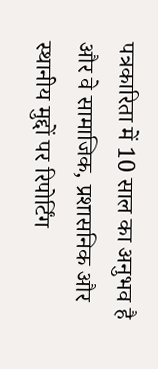पत्रकारिता में 10 साल का अनुभव है और वे सामाजिक, प्रशासनिक और स्थानीय मुद्दों पर रिपोर्टिंग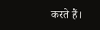करते हैं।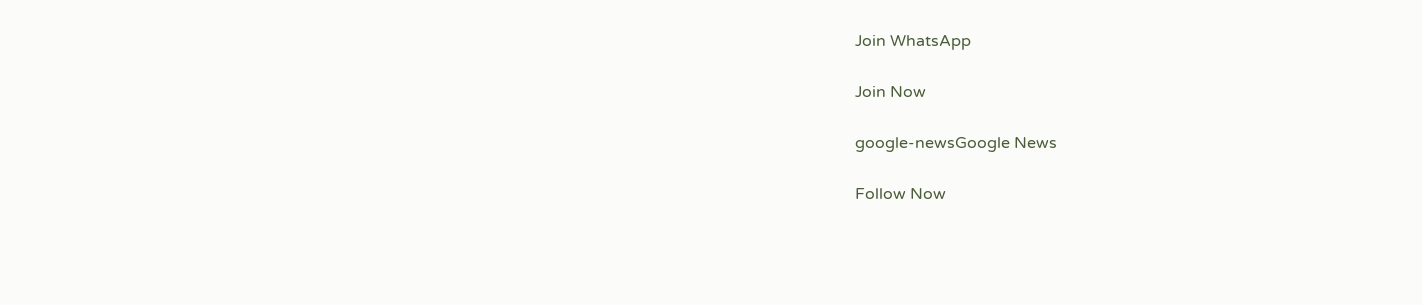Join WhatsApp

Join Now

google-newsGoogle News

Follow Now